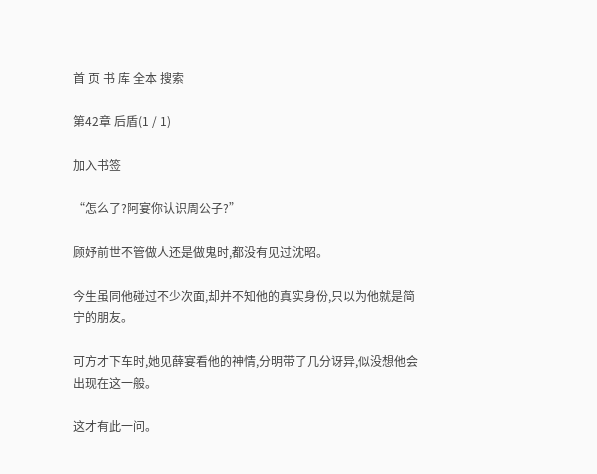首 页 书 库 全本 搜索

第42章 后盾(1 / 1)

加入书签

“怎么了?阿宴你认识周公子?”

顾妤前世不管做人还是做鬼时,都没有见过沈昭。

今生虽同他碰过不少次面,却并不知他的真实身份,只以为他就是简宁的朋友。

可方才下车时,她见薛宴看他的神情,分明带了几分讶异,似没想他会出现在这一般。

这才有此一问。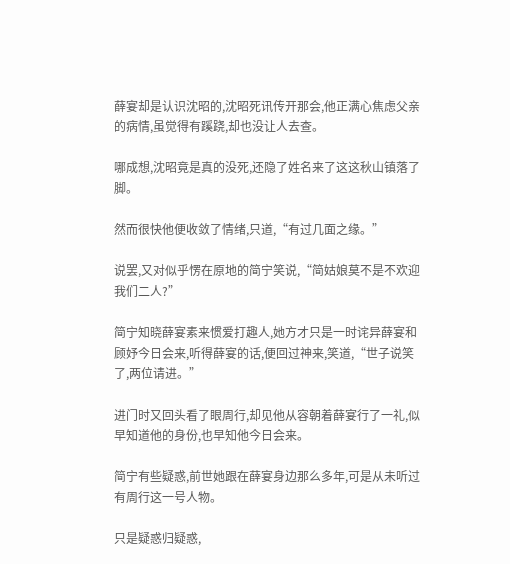薛宴却是认识沈昭的,沈昭死讯传开那会,他正满心焦虑父亲的病情,虽觉得有蹊跷,却也没让人去查。

哪成想,沈昭竟是真的没死,还隐了姓名来了这这秋山镇落了脚。

然而很快他便收敛了情绪,只道,“有过几面之缘。”

说罢,又对似乎愣在原地的简宁笑说,“简姑娘莫不是不欢迎我们二人?”

简宁知晓薛宴素来惯爱打趣人,她方才只是一时诧异薛宴和顾妤今日会来,听得薛宴的话,便回过神来,笑道,“世子说笑了,两位请进。”

进门时又回头看了眼周行,却见他从容朝着薛宴行了一礼,似早知道他的身份,也早知他今日会来。

简宁有些疑惑,前世她跟在薛宴身边那么多年,可是从未听过有周行这一号人物。

只是疑惑归疑惑,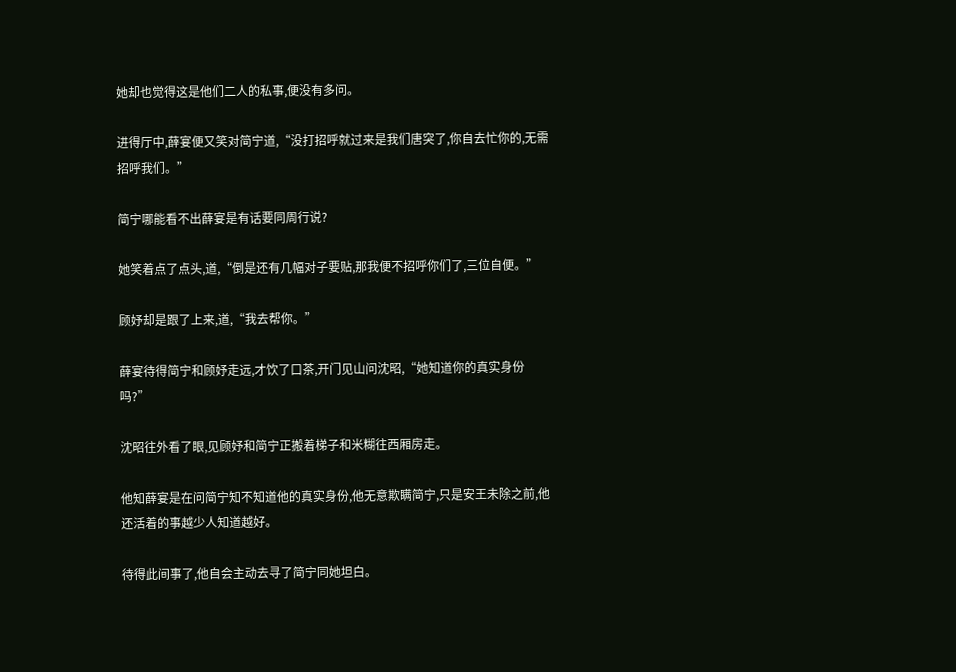她却也觉得这是他们二人的私事,便没有多问。

进得厅中,薛宴便又笑对简宁道,“没打招呼就过来是我们唐突了,你自去忙你的,无需招呼我们。”

简宁哪能看不出薛宴是有话要同周行说?

她笑着点了点头,道,“倒是还有几幅对子要贴,那我便不招呼你们了,三位自便。”

顾妤却是跟了上来,道,“我去帮你。”

薛宴待得简宁和顾妤走远,才饮了口茶,开门见山问沈昭,“她知道你的真实身份吗?”

沈昭往外看了眼,见顾妤和简宁正搬着梯子和米糊往西厢房走。

他知薛宴是在问简宁知不知道他的真实身份,他无意欺瞒简宁,只是安王未除之前,他还活着的事越少人知道越好。

待得此间事了,他自会主动去寻了简宁同她坦白。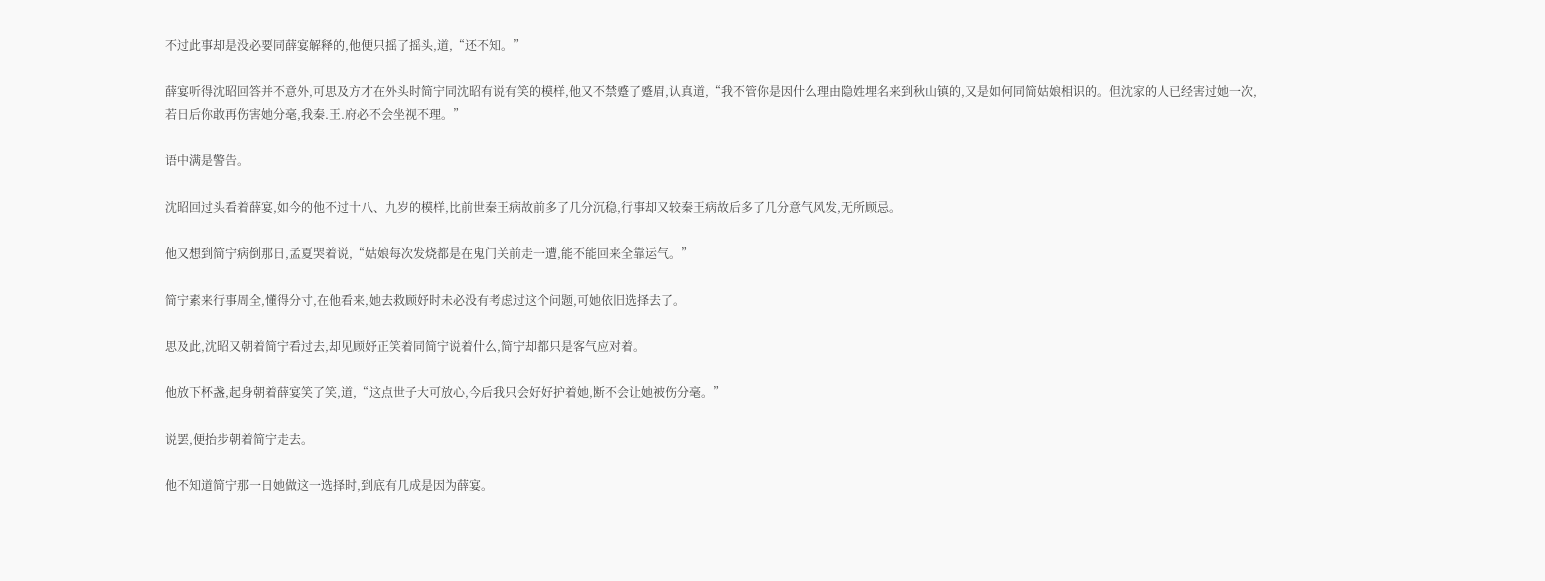不过此事却是没必要同薛宴解释的,他便只摇了摇头,道,“还不知。”

薛宴听得沈昭回答并不意外,可思及方才在外头时简宁同沈昭有说有笑的模样,他又不禁蹙了蹙眉,认真道,“我不管你是因什么理由隐姓埋名来到秋山镇的,又是如何同简姑娘相识的。但沈家的人已经害过她一次,若日后你敢再伤害她分毫,我秦.王.府必不会坐视不理。”

语中满是警告。

沈昭回过头看着薛宴,如今的他不过十八、九岁的模样,比前世秦王病故前多了几分沉稳,行事却又较秦王病故后多了几分意气风发,无所顾忌。

他又想到简宁病倒那日,孟夏哭着说,“姑娘每次发烧都是在鬼门关前走一遭,能不能回来全靠运气。”

简宁素来行事周全,懂得分寸,在他看来,她去救顾妤时未必没有考虑过这个问题,可她依旧选择去了。

思及此,沈昭又朝着简宁看过去,却见顾妤正笑着同简宁说着什么,简宁却都只是客气应对着。

他放下杯盏,起身朝着薛宴笑了笑,道,“这点世子大可放心,今后我只会好好护着她,断不会让她被伤分毫。”

说罢,便抬步朝着简宁走去。

他不知道简宁那一日她做这一选择时,到底有几成是因为薛宴。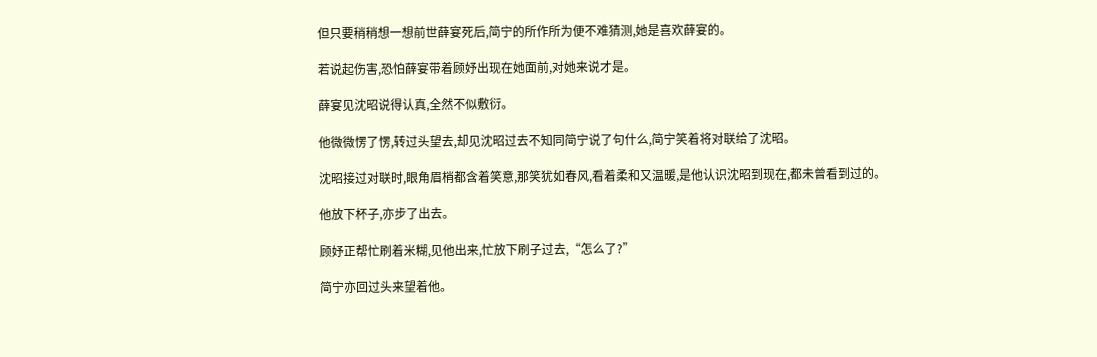但只要稍稍想一想前世薛宴死后,简宁的所作所为便不难猜测,她是喜欢薛宴的。

若说起伤害,恐怕薛宴带着顾妤出现在她面前,对她来说才是。

薛宴见沈昭说得认真,全然不似敷衍。

他微微愣了愣,转过头望去,却见沈昭过去不知同简宁说了句什么,简宁笑着将对联给了沈昭。

沈昭接过对联时,眼角眉梢都含着笑意,那笑犹如春风,看着柔和又温暖,是他认识沈昭到现在,都未曾看到过的。

他放下杯子,亦步了出去。

顾妤正帮忙刷着米糊,见他出来,忙放下刷子过去,“怎么了?”

简宁亦回过头来望着他。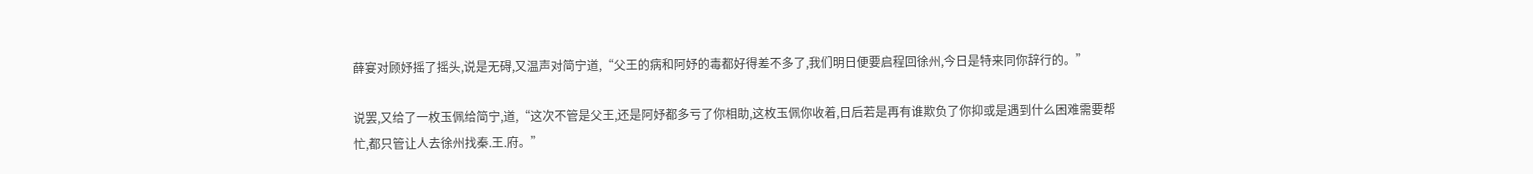薛宴对顾妤摇了摇头,说是无碍,又温声对简宁道,“父王的病和阿妤的毒都好得差不多了,我们明日便要启程回徐州,今日是特来同你辞行的。”

说罢,又给了一枚玉佩给简宁,道,“这次不管是父王,还是阿妤都多亏了你相助,这枚玉佩你收着,日后若是再有谁欺负了你抑或是遇到什么困难需要帮忙,都只管让人去徐州找秦.王.府。”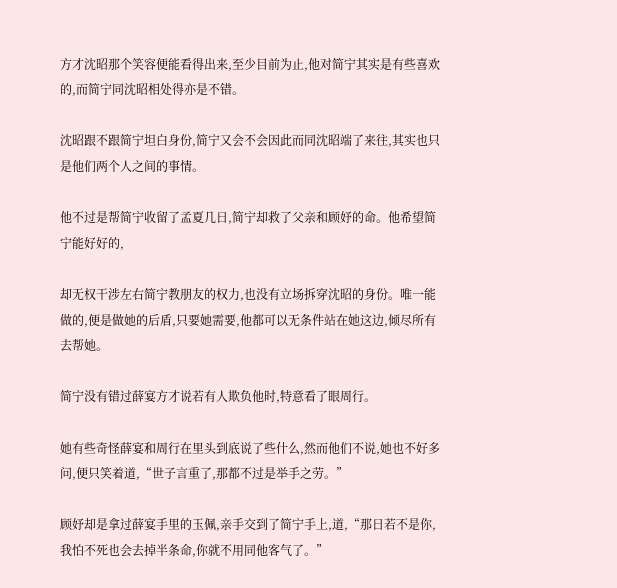方才沈昭那个笑容便能看得出来,至少目前为止,他对简宁其实是有些喜欢的,而简宁同沈昭相处得亦是不错。

沈昭跟不跟简宁坦白身份,简宁又会不会因此而同沈昭端了来往,其实也只是他们两个人之间的事情。

他不过是帮简宁收留了孟夏几日,简宁却救了父亲和顾妤的命。他希望简宁能好好的,

却无权干涉左右简宁教朋友的权力,也没有立场拆穿沈昭的身份。唯一能做的,便是做她的后盾,只要她需要,他都可以无条件站在她这边,倾尽所有去帮她。

简宁没有错过薛宴方才说若有人欺负他时,特意看了眼周行。

她有些奇怪薛宴和周行在里头到底说了些什么,然而他们不说,她也不好多问,便只笑着道,“世子言重了,那都不过是举手之劳。”

顾妤却是拿过薛宴手里的玉佩,亲手交到了简宁手上,道,“那日若不是你,我怕不死也会去掉半条命,你就不用同他客气了。”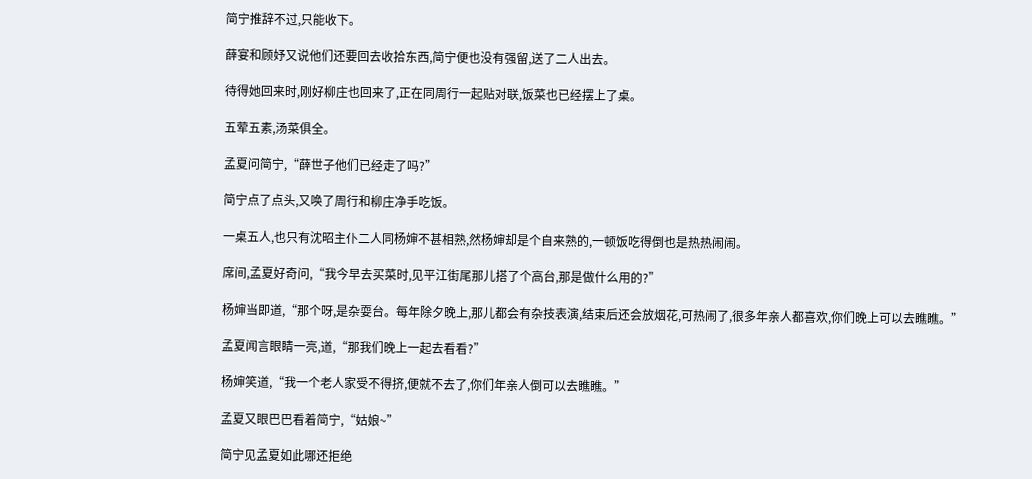简宁推辞不过,只能收下。

薛宴和顾妤又说他们还要回去收拾东西,简宁便也没有强留,送了二人出去。

待得她回来时,刚好柳庄也回来了,正在同周行一起贴对联,饭菜也已经摆上了桌。

五荤五素,汤菜俱全。

孟夏问简宁,“薛世子他们已经走了吗?”

简宁点了点头,又唤了周行和柳庄净手吃饭。

一桌五人,也只有沈昭主仆二人同杨婶不甚相熟,然杨婶却是个自来熟的,一顿饭吃得倒也是热热闹闹。

席间,孟夏好奇问,“我今早去买菜时,见平江街尾那儿搭了个高台,那是做什么用的?”

杨婶当即道,“那个呀,是杂耍台。每年除夕晚上,那儿都会有杂技表演,结束后还会放烟花,可热闹了,很多年亲人都喜欢,你们晚上可以去瞧瞧。”

孟夏闻言眼睛一亮,道,“那我们晚上一起去看看?”

杨婶笑道,“我一个老人家受不得挤,便就不去了,你们年亲人倒可以去瞧瞧。”

孟夏又眼巴巴看着简宁,“姑娘~”

简宁见孟夏如此哪还拒绝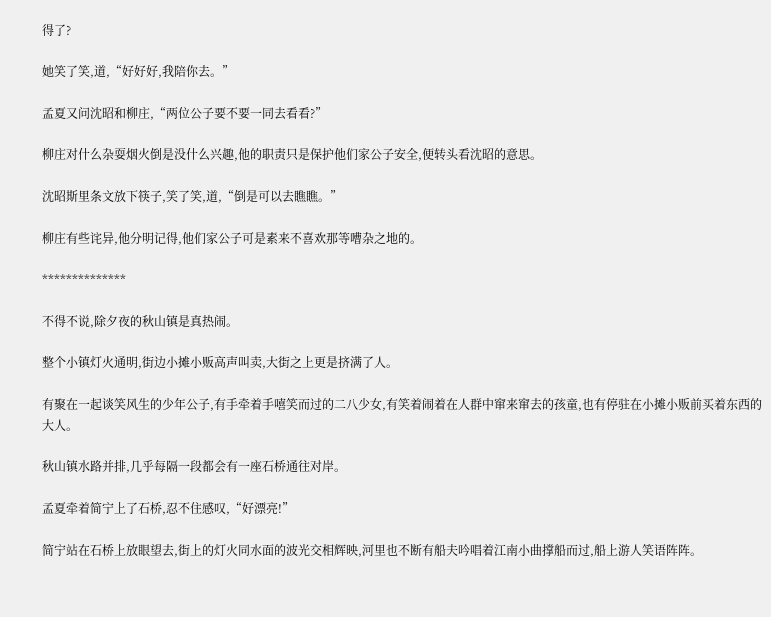得了?

她笑了笑,道,“好好好,我陪你去。”

孟夏又问沈昭和柳庄,“两位公子要不要一同去看看?”

柳庄对什么杂耍烟火倒是没什么兴趣,他的职责只是保护他们家公子安全,便转头看沈昭的意思。

沈昭斯里条文放下筷子,笑了笑,道,“倒是可以去瞧瞧。”

柳庄有些诧异,他分明记得,他们家公子可是素来不喜欢那等嘈杂之地的。

**************

不得不说,除夕夜的秋山镇是真热闹。

整个小镇灯火通明,街边小摊小贩高声叫卖,大街之上更是挤满了人。

有聚在一起谈笑风生的少年公子,有手牵着手嘻笑而过的二八少女,有笑着闹着在人群中窜来窜去的孩童,也有停驻在小摊小贩前买着东西的大人。

秋山镇水路并排,几乎每隔一段都会有一座石桥通往对岸。

孟夏牵着简宁上了石桥,忍不住感叹,“好漂亮!”

简宁站在石桥上放眼望去,街上的灯火同水面的波光交相辉映,河里也不断有船夫吟唱着江南小曲撑船而过,船上游人笑语阵阵。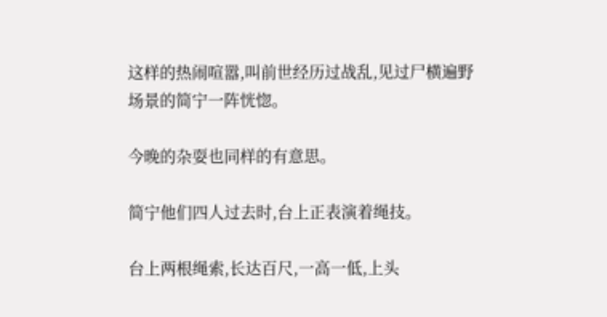这样的热闹喧嚣,叫前世经历过战乱,见过尸横遍野场景的简宁一阵恍惚。

今晚的杂耍也同样的有意思。

简宁他们四人过去时,台上正表演着绳技。

台上两根绳索,长达百尺,一高一低,上头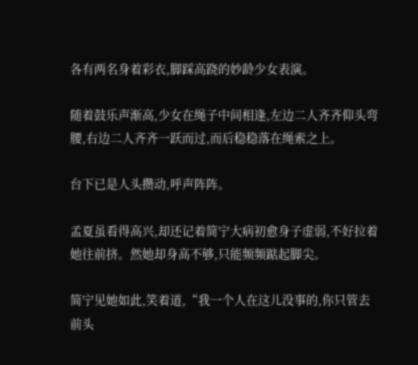各有两名身着彩衣,脚踩高跷的妙龄少女表演。

随着鼓乐声渐高,少女在绳子中间相逢,左边二人齐齐仰头弯腰,右边二人齐齐一跃而过,而后稳稳落在绳索之上。

台下已是人头攒动,呼声阵阵。

孟夏虽看得高兴,却还记着简宁大病初愈身子虚弱,不好拉着她往前挤。然她却身高不够,只能频频踮起脚尖。

简宁见她如此,笑着道,“我一个人在这儿没事的,你只管去前头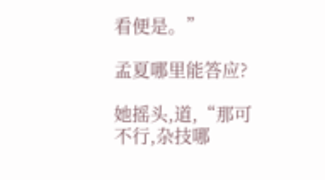看便是。”

孟夏哪里能答应?

她摇头,道,“那可不行,杂技哪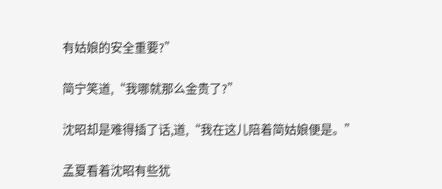有姑娘的安全重要?”

简宁笑道,“我哪就那么金贵了?”

沈昭却是难得插了话,道,“我在这儿陪着简姑娘便是。”

孟夏看着沈昭有些犹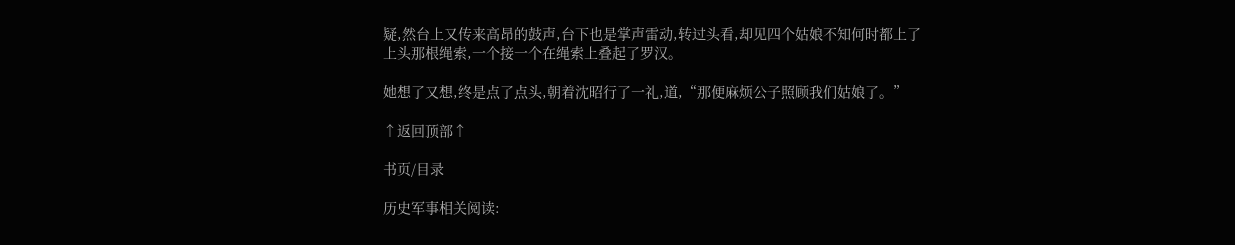疑,然台上又传来高昂的鼓声,台下也是掌声雷动,转过头看,却见四个姑娘不知何时都上了上头那根绳索,一个接一个在绳索上叠起了罗汉。

她想了又想,终是点了点头,朝着沈昭行了一礼,道,“那便麻烦公子照顾我们姑娘了。”

↑返回顶部↑

书页/目录

历史军事相关阅读: